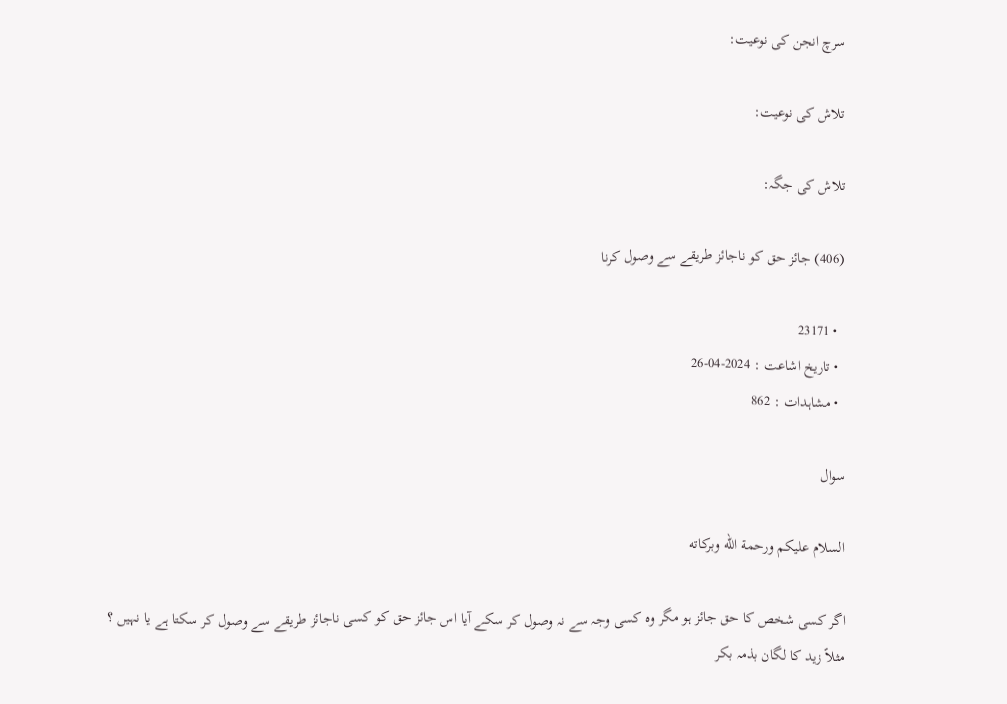سرچ انجن کی نوعیت:

تلاش کی نوعیت:

تلاش کی جگہ:

(406) جائز حق کو ناجائز طریقے سے وصول کرنا

  • 23171
  • تاریخ اشاعت : 2024-04-26
  • مشاہدات : 862

سوال

السلام عليكم ورحمة الله وبركاته

اگر کسی شخص کا حق جائز ہو مگر وہ کسی وجہ سے نہ وصول کر سکے آیا اس جائز حق کو کسی ناجائز طریقے سے وصول کر سکتا ہے یا نہیں ؟ مثلاً زید کا لگان بذمہ بکر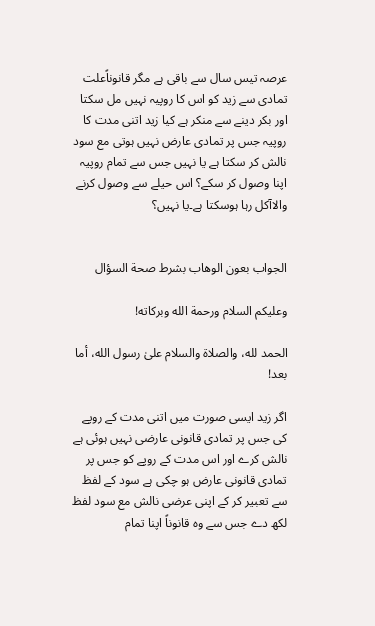عرصہ تیس سال سے باقی ہے مگر قانوناًعلت تمادی سے زید کو اس کا روپیہ نہیں مل سکتا اور بکر دینے سے منکر ہے کیا زید اتنی مدت کا روپیہ جس پر تمادی عارض نہیں ہوتی مع سود نالش کر سکتا ہے یا نہیں جس سے تمام روپیہ اپنا وصول کر سکے؟ اس حیلے سے وصول کرنے والاآکل رہا ہوسکتا ہے۔یا نہیں؟


الجواب بعون الوهاب بشرط صحة السؤال

وعلیکم السلام ورحمة الله وبرکاته!

الحمد لله، والصلاة والسلام علىٰ رسول الله، أما بعد!

اگر زید ایسی صورت میں اتنی مدت کے روپے کی جس پر تمادی قانونی عارضی نہیں ہوئی ہے نالش کرے اور اس مدت کے روپے کو جس پر تمادی قانونی عارض ہو چکی ہے سود کے لفظ سے تعبیر کر کے اپنی عرضی نالش مع سود لفظ لکھ دے جس سے وہ قانوناً اپنا تمام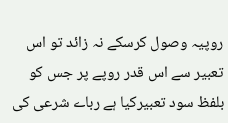روپیہ وصول کرسکے نہ زائد تو اس تعبیر سے اس قدر روپے پر جس کو بلفظ سود تعبیرکیا ہے رباے شرعی کی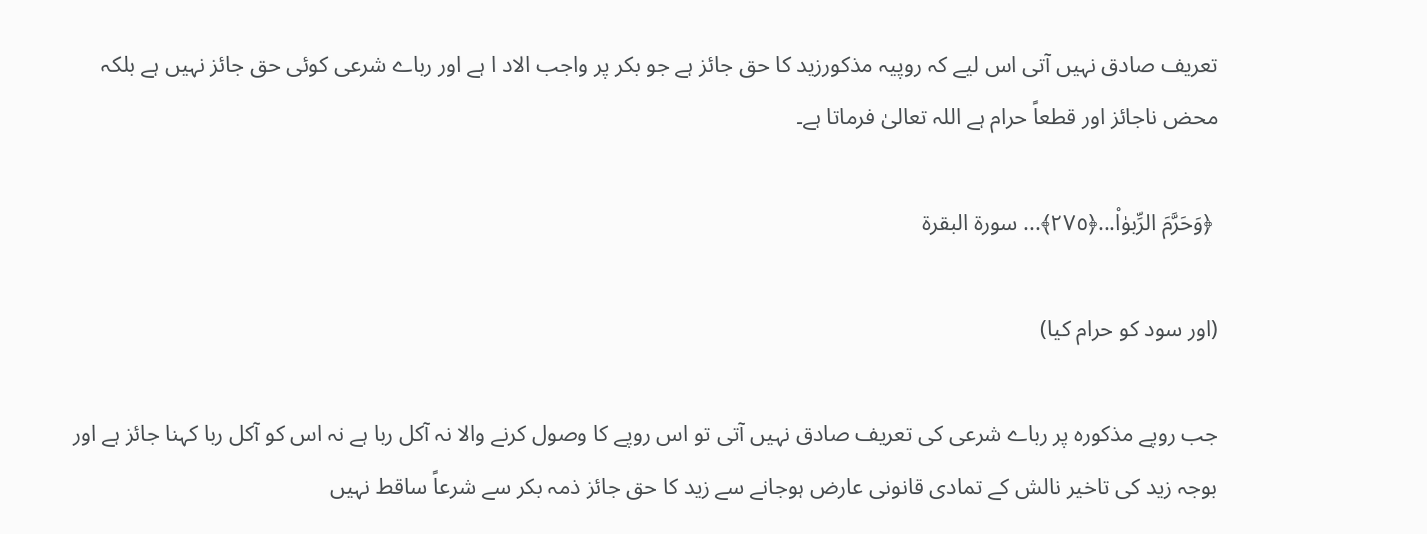تعریف صادق نہیں آتی اس لیے کہ روپیہ مذکورزید کا حق جائز ہے جو بکر پر واجب الاد ا ہے اور رباے شرعی کوئی حق جائز نہیں ہے بلکہ محض ناجائز اور قطعاً حرام ہے اللہ تعالیٰ فرماتا ہے۔

 ﴿وَحَرَّمَ الرِّبو‌ٰا۟...﴿٢٧٥﴾... سورة البقرة

(اور سود کو حرام کیا)

جب روپے مذکورہ پر رباے شرعی کی تعریف صادق نہیں آتی تو اس روپے کا وصول کرنے والا نہ آکل ربا ہے نہ اس کو آکل ربا کہنا جائز ہے اور بوجہ زید کی تاخیر نالش کے تمادی قانونی عارض ہوجانے سے زید کا حق جائز ذمہ بکر سے شرعاً ساقط نہیں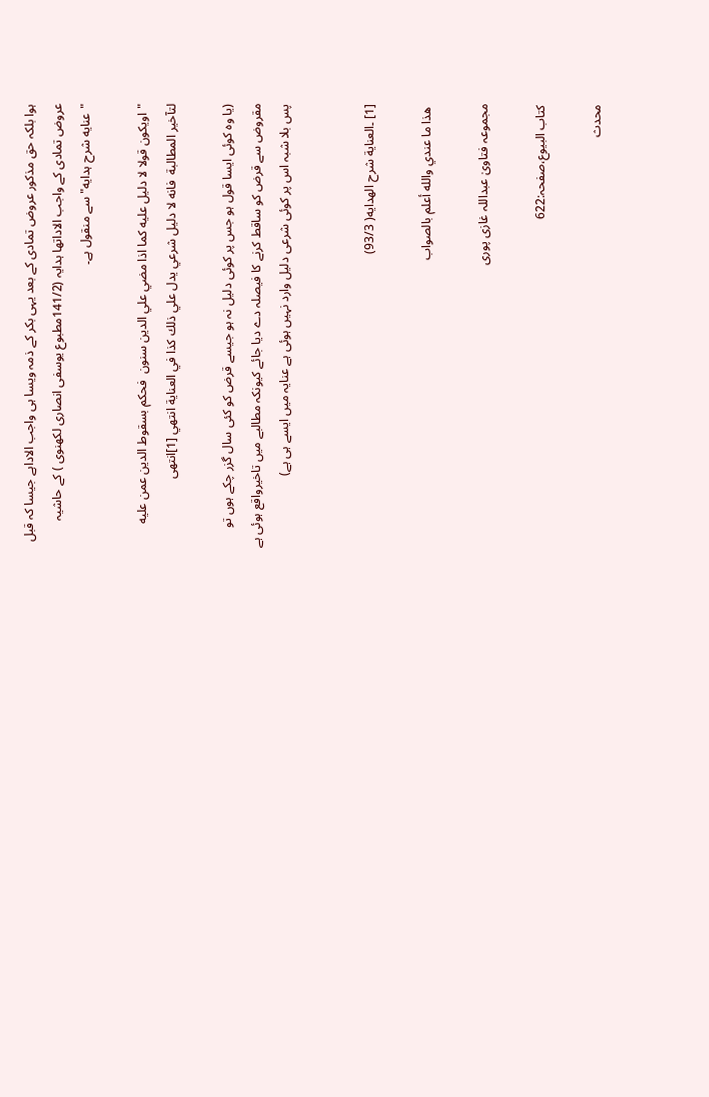ہوا بلکہ حق مذکور عروض تمادی کے بعد یہی بکر کے ذمہ ویسا ہی واجب الاداہے جیسا کہ قبل عروض تمادی کے واجب الاداتھا ہدایہ (141/2مطبوع یوسفی انصاری لکھنوی ) کے حاشیہ "عنایه شرح ہدایه" سے منقول ہے۔

"اويكون قولا لا دليل عليه كما اذا مضي علي الدين سنون  فحكم بسقوط الدين عمن عليه  لتآخير المطالبة  فانه لا دليل شرعي يدل علي ذلك كذا في العناية انتهي [1]انتھی

(یا وہ کوئی ایسا قول ہو جس پر کوئی دلیل نہ ہو جیسے قرض کو کئی سال گزر چکے ہوں تو مقروض سے قرض کو ساقط کرنے کا فیصلہ دے دیا جائے کیونکہ مطالبے میں تاخیرواقع ہوئی ہے پس بلا شبہ اس پر کوئی شرعی دلیل وارد نہیں ہوئی ہے عنایہ میں ایسے ہی ہے)


[1] ۔العنایة شرح الھدایه( 93/3)

 ھذا ما عندي والله أعلم بالصواب

مجموعہ فتاویٰ عبداللہ غازی پوری

کتاب البیوع،صفحہ:622

محدث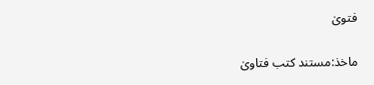فتویٰ

ماخذ:مستند کتب فتاویٰ